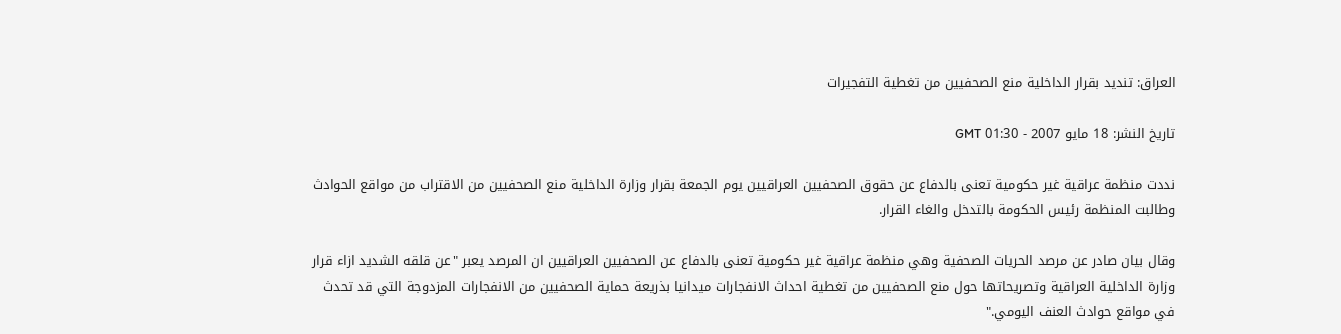العراق: تنديد بقرار الداخلية منع الصحفيين من تغطية التفجيرات

تاريخ النشر: 18 مايو 2007 - 01:30 GMT

نددت منظمة عراقية غير حكومية تعنى بالدفاع عن حقوق الصحفيين العراقيين يوم الجمعة بقرار وزارة الداخلية منع الصحفيين من الاقتراب من مواقع الحوادث وطالبت المنظمة رئيس الحكومة بالتدخل والغاء القرار.

وقال بيان صادر عن مرصد الحريات الصحفية وهي منظمة عراقية غير حكومية تعنى بالدفاع عن الصحفيين العراقيين ان المرصد يعبر "عن قلقه الشديد ازاء قرار وزارة الداخلية العراقية وتصريحاتها حول منع الصحفيين من تغطية احداث الانفجارات ميدانيا بذريعة حماية الصحفيين من الانفجارات المزدوجة التي قد تحدث في مواقع حوادث العنف اليومي."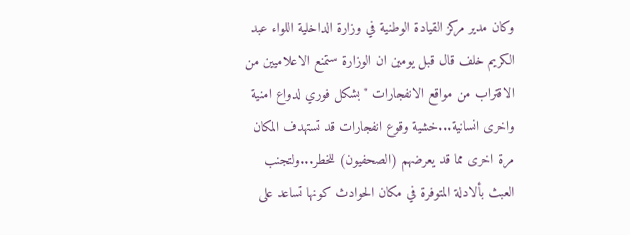وكان مدير مركز القيادة الوطنية في وزارة الداخلية اللواء عبد الكريم خلف قال قبل يومين ان الوزارة ستمنع الاعلاميين من الاقتراب من مواقع الانفجارات "بشكل فوري لدواع امنية واخرى انسانية...خشية وقوع انفجارات قد تستهدف المكان مرة اخرى مما قد يعرضهم (الصحفيون) للخطر...ولتجنب العبث بألادلة المتوفرة في مكان الحوادث كونها تساعد على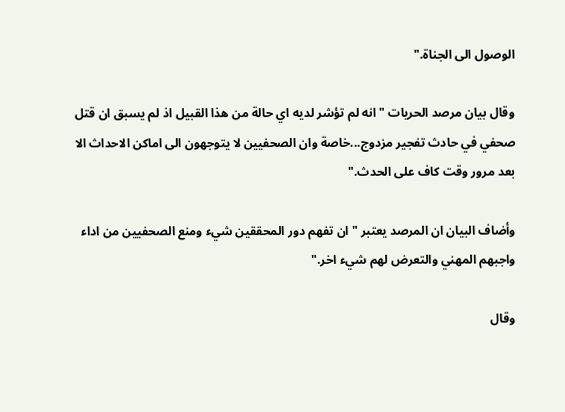الوصول الى الجناة."

وقال بيان مرصد الحريات "انه لم تؤشر لديه اي حالة من هذا القبيل اذ لم يسبق ان قتل صحفي في حادث تفجير مزدوج...خاصة وان الصحفيين لا يتوجهون الى اماكن الاحداث الا بعد مرور وقت كاف على الحدث."

وأضاف البيان ان المرصد يعتبر "ان تفهم دور المحققين شيء ومنع الصحفيين من اداء واجبهم المهني والتعرض لهم شيء اخر."

وقال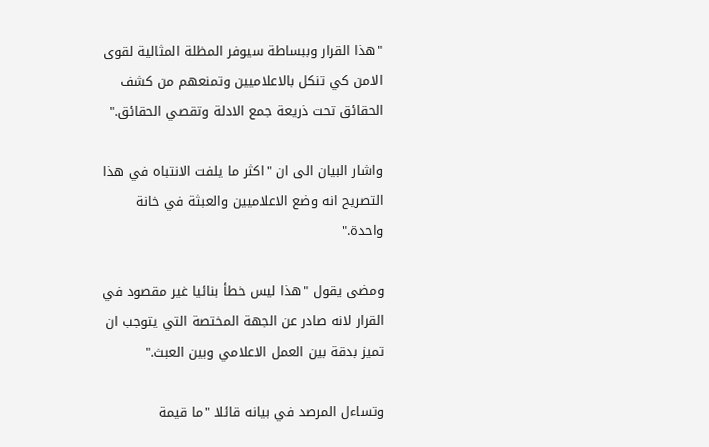"هذا القرار وببساطة سيوفر المظلة المثالية لقوى الامن كي تنكل بالاعلاميين وتمنعهم من كشف الحقائق تحت ذريعة جمع الادلة وتقصي الحقائق."

واشار البيان الى ان "اكثر ما يلفت الانتباه في هذا التصريح انه وضع الاعلاميين والعبثة في خانة واحدة."

ومضى يقول "هذا ليس خطأ بنائيا غير مقصود في القرار لانه صادر عن الجهة المختصة التي يتوجب ان تميز بدقة بين العمل الاعلامي وبين العبث."

وتساءل المرصد في بيانه قائلا "ما قيمة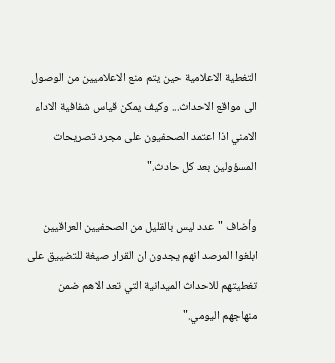التغطية الاعلامية حين يتم منع الاعلاميين من الوصول الى مواقع الاحداث... وكيف يمكن قياس شفافية الاداء الامني اذا اعتمد الصحفيون على مجرد تصريحات المسؤولين بعد كل حادث."

وأضاف "عدد ليس بالقليل من الصحفيين العراقيين ابلغوا المرصد انهم يجدون ان القرار صيغة للتضييق على تغطيتهم للاحداث الميدانية التي تعد الاهم ضمن منهاجهم اليومي."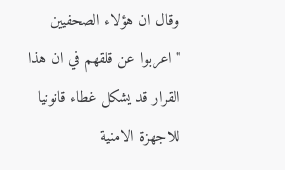وقال ان هؤلاء الصحفيين "اعربوا عن قلقهم في ان هذا القرار قد يشكل غطاء قانونيا للاجهزة الامنية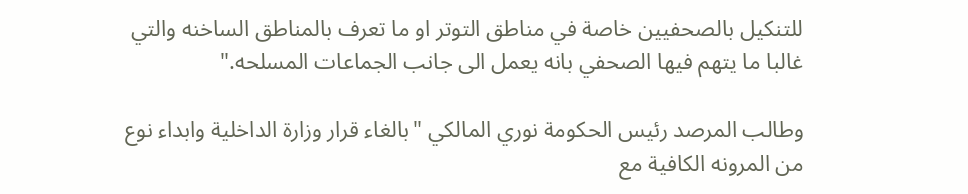للتنكيل بالصحفيين خاصة في مناطق التوتر او ما تعرف بالمناطق الساخنه والتي غالبا ما يتهم فيها الصحفي بانه يعمل الى جانب الجماعات المسلحه."

وطالب المرصد رئيس الحكومة نوري المالكي "بالغاء قرار وزارة الداخلية وابداء نوع من المرونه الكافية مع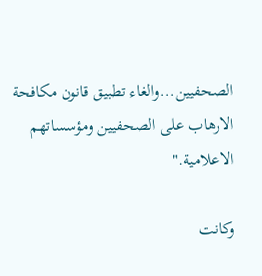الصحفيين...والغاء تطبيق قانون مكافحة الارهاب على الصحفيين ومؤسساتهم الاعلامية."

وكانت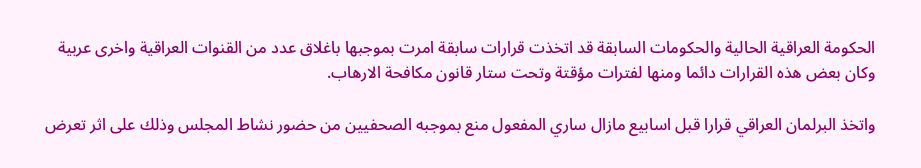الحكومة العراقية الحالية والحكومات السابقة قد اتخذت قرارات سابقة امرت بموجبها باغلاق عدد من القنوات العراقية واخرى عربية وكان بعض هذه القرارات دائما ومنها لفترات مؤقتة وتحت ستار قانون مكافحة الارهاب.

واتخذ البرلمان العراقي قرارا قبل اسابيع مازال ساري المفعول منع بموجبه الصحفيين من حضور نشاط المجلس وذلك على اثر تعرض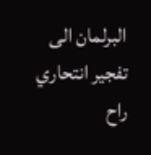البرلمان الى تفجير انتحاري راح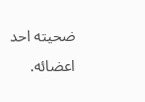ضحيته احد اعضائه.